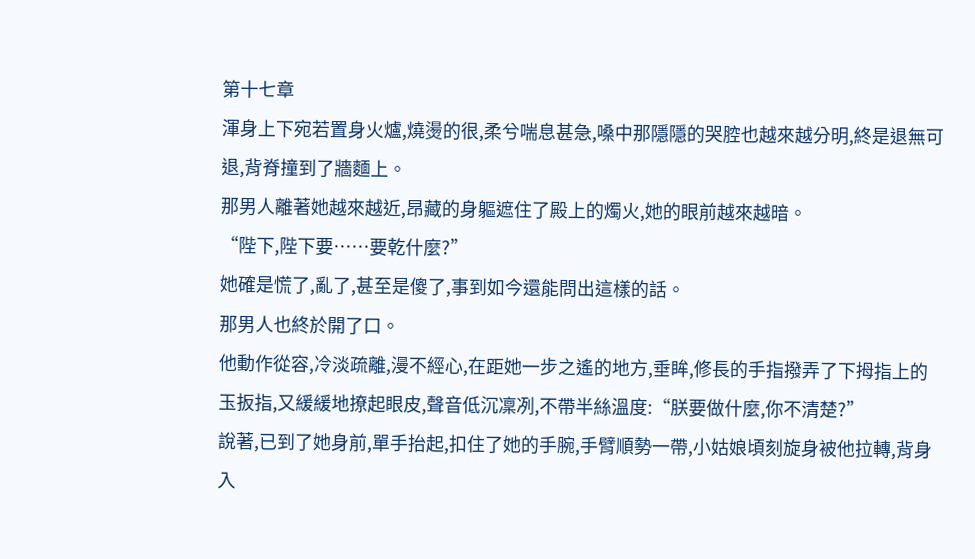第十七章
渾身上下宛若置身火爐,燒燙的很,柔兮喘息甚急,嗓中那隱隱的哭腔也越來越分明,終是退無可退,背脊撞到了牆麵上。
那男人離著她越來越近,昂藏的身軀遮住了殿上的燭火,她的眼前越來越暗。
“陛下,陛下要……要乾什麼?”
她確是慌了,亂了,甚至是傻了,事到如今還能問出這樣的話。
那男人也終於開了口。
他動作從容,冷淡疏離,漫不經心,在距她一步之遙的地方,垂眸,修長的手指撥弄了下拇指上的玉扳指,又緩緩地撩起眼皮,聲音低沉凜冽,不帶半絲溫度:“朕要做什麼,你不清楚?”
說著,已到了她身前,單手抬起,扣住了她的手腕,手臂順勢一帶,小姑娘頃刻旋身被他拉轉,背身入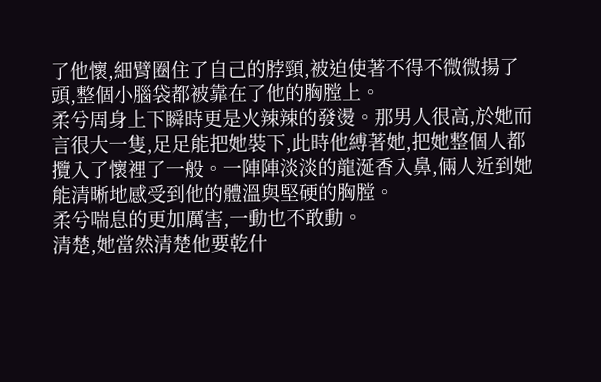了他懷,細臂圈住了自己的脖頸,被迫使著不得不微微揚了頭,整個小腦袋都被靠在了他的胸膛上。
柔兮周身上下瞬時更是火辣辣的發燙。那男人很高,於她而言很大一隻,足足能把她裝下,此時他縛著她,把她整個人都攬入了懷裡了一般。一陣陣淡淡的龍涎香入鼻,倆人近到她能清晰地感受到他的體溫與堅硬的胸膛。
柔兮喘息的更加厲害,一動也不敢動。
清楚,她當然清楚他要乾什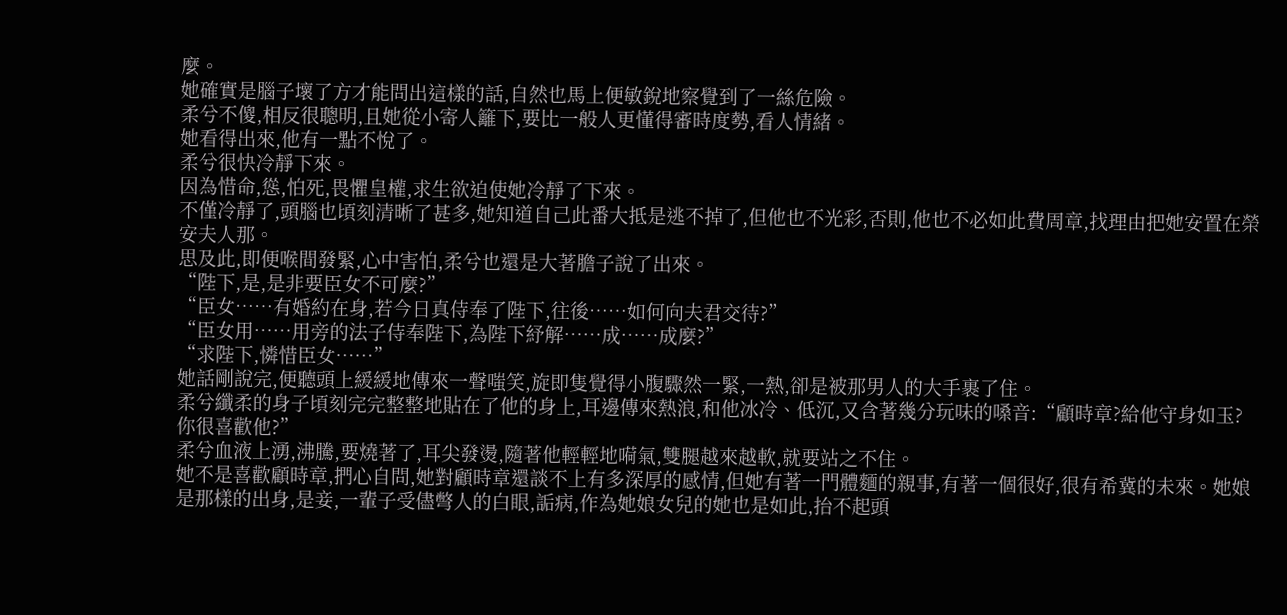麼。
她確實是腦子壞了方才能問出這樣的話,自然也馬上便敏銳地察覺到了一絲危險。
柔兮不傻,相反很聰明,且她從小寄人籬下,要比一般人更懂得審時度勢,看人情緒。
她看得出來,他有一點不悅了。
柔兮很快冷靜下來。
因為惜命,慫,怕死,畏懼皇權,求生欲迫使她冷靜了下來。
不僅冷靜了,頭腦也頃刻清晰了甚多,她知道自己此番大抵是逃不掉了,但他也不光彩,否則,他也不必如此費周章,找理由把她安置在榮安夫人那。
思及此,即便喉間發緊,心中害怕,柔兮也還是大著膽子說了出來。
“陛下,是,是非要臣女不可麼?”
“臣女……有婚約在身,若今日真侍奉了陛下,往後……如何向夫君交待?”
“臣女用……用旁的法子侍奉陛下,為陛下紓解……成……成麼?”
“求陛下,憐惜臣女……”
她話剛說完,便聽頭上緩緩地傳來一聲嗤笑,旋即隻覺得小腹驟然一緊,一熱,卻是被那男人的大手裹了住。
柔兮纖柔的身子頃刻完完整整地貼在了他的身上,耳邊傳來熱浪,和他冰冷、低沉,又含著幾分玩味的嗓音:“顧時章?給他守身如玉?你很喜歡他?”
柔兮血液上湧,沸騰,要燒著了,耳尖發燙,隨著他輕輕地嗬氣,雙腿越來越軟,就要站之不住。
她不是喜歡顧時章,捫心自問,她對顧時章還談不上有多深厚的感情,但她有著一門體麵的親事,有著一個很好,很有希冀的未來。她娘是那樣的出身,是妾,一輩子受儘彆人的白眼,詬病,作為她娘女兒的她也是如此,抬不起頭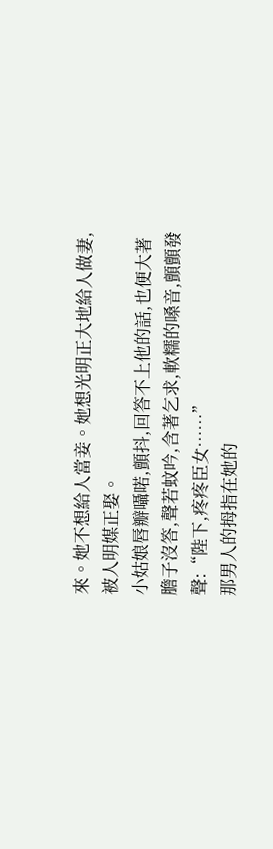來。她不想給人當妾。她想光明正大地給人做妻,被人明媒正娶。
小姑娘唇瓣囁喏,顫抖,回答不上他的話,也便大著膽子沒答,聲若蚊吟,含著乞求,軟糯的嗓音,顫顫發聲:“陛下,疼疼臣女……”
那男人的拇指在她的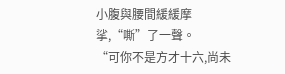小腹與腰間緩緩摩挲,“嘶”了一聲。
“可你不是方才十六,尚未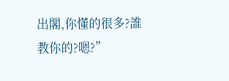出閣,你懂的很多?誰教你的?嗯?”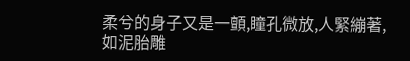柔兮的身子又是一顫,瞳孔微放,人緊繃著,如泥胎雕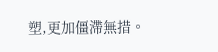塑,更加僵滯無措。